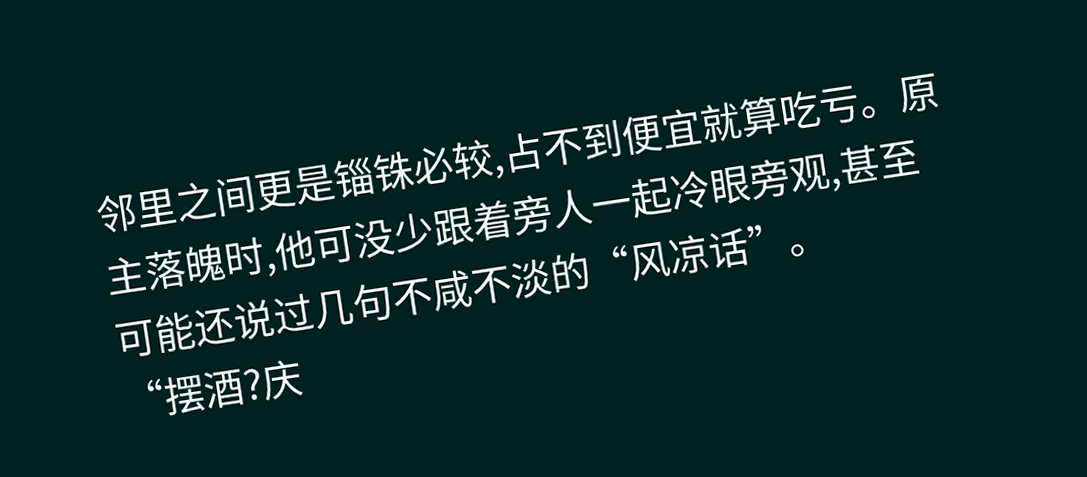邻里之间更是锱铢必较,占不到便宜就算吃亏。原主落魄时,他可没少跟着旁人一起冷眼旁观,甚至可能还说过几句不咸不淡的“风凉话”。
“摆酒?庆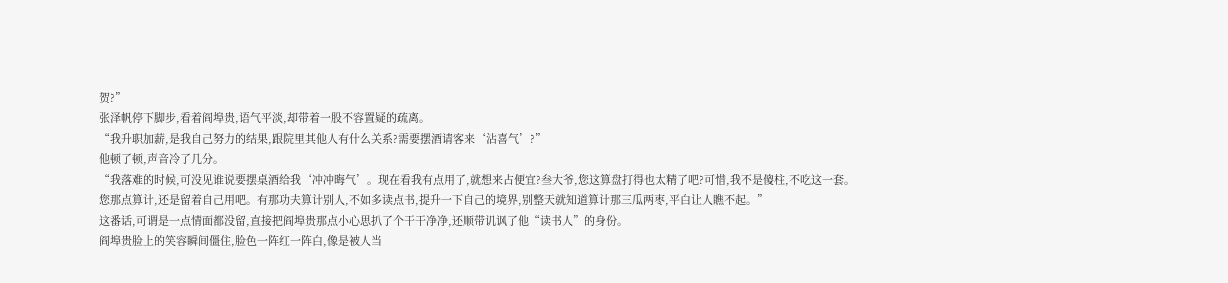贺?”
张泽帆停下脚步,看着阎埠贵,语气平淡,却带着一股不容置疑的疏离。
“我升职加薪,是我自己努力的结果,跟院里其他人有什么关系?需要摆酒请客来‘沾喜气’?”
他顿了顿,声音冷了几分。
“我落难的时候,可没见谁说要摆桌酒给我‘冲冲晦气’。现在看我有点用了,就想来占便宜?叁大爷,您这算盘打得也太精了吧?可惜,我不是傻柱,不吃这一套。
您那点算计,还是留着自己用吧。有那功夫算计别人,不如多读点书,提升一下自己的境界,别整天就知道算计那三瓜两枣,平白让人瞧不起。”
这番话,可谓是一点情面都没留,直接把阎埠贵那点小心思扒了个干干净净,还顺带讥讽了他“读书人”的身份。
阎埠贵脸上的笑容瞬间僵住,脸色一阵红一阵白,像是被人当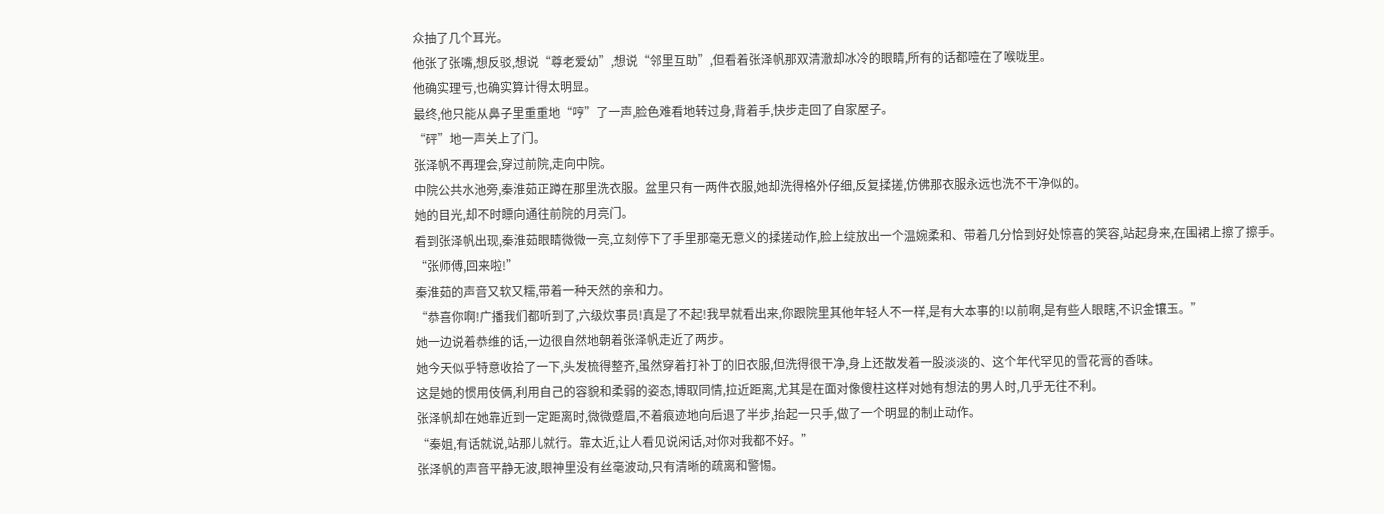众抽了几个耳光。
他张了张嘴,想反驳,想说“尊老爱幼”,想说“邻里互助”,但看着张泽帆那双清澈却冰冷的眼睛,所有的话都噎在了喉咙里。
他确实理亏,也确实算计得太明显。
最终,他只能从鼻子里重重地“哼”了一声,脸色难看地转过身,背着手,快步走回了自家屋子。
“砰”地一声关上了门。
张泽帆不再理会,穿过前院,走向中院。
中院公共水池旁,秦淮茹正蹲在那里洗衣服。盆里只有一两件衣服,她却洗得格外仔细,反复揉搓,仿佛那衣服永远也洗不干净似的。
她的目光,却不时瞟向通往前院的月亮门。
看到张泽帆出现,秦淮茹眼睛微微一亮,立刻停下了手里那毫无意义的揉搓动作,脸上绽放出一个温婉柔和、带着几分恰到好处惊喜的笑容,站起身来,在围裙上擦了擦手。
“张师傅,回来啦!”
秦淮茹的声音又软又糯,带着一种天然的亲和力。
“恭喜你啊!广播我们都听到了,六级炊事员!真是了不起!我早就看出来,你跟院里其他年轻人不一样,是有大本事的!以前啊,是有些人眼瞎,不识金镶玉。”
她一边说着恭维的话,一边很自然地朝着张泽帆走近了两步。
她今天似乎特意收拾了一下,头发梳得整齐,虽然穿着打补丁的旧衣服,但洗得很干净,身上还散发着一股淡淡的、这个年代罕见的雪花膏的香味。
这是她的惯用伎俩,利用自己的容貌和柔弱的姿态,博取同情,拉近距离,尤其是在面对像傻柱这样对她有想法的男人时,几乎无往不利。
张泽帆却在她靠近到一定距离时,微微蹙眉,不着痕迹地向后退了半步,抬起一只手,做了一个明显的制止动作。
“秦姐,有话就说,站那儿就行。靠太近,让人看见说闲话,对你对我都不好。”
张泽帆的声音平静无波,眼神里没有丝毫波动,只有清晰的疏离和警惕。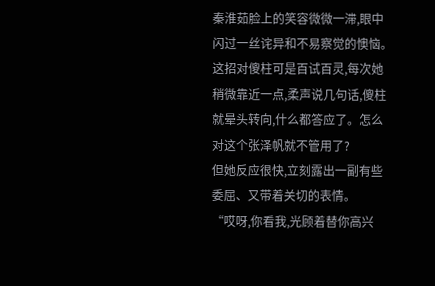秦淮茹脸上的笑容微微一滞,眼中闪过一丝诧异和不易察觉的懊恼。
这招对傻柱可是百试百灵,每次她稍微靠近一点,柔声说几句话,傻柱就晕头转向,什么都答应了。怎么对这个张泽帆就不管用了?
但她反应很快,立刻露出一副有些委屈、又带着关切的表情。
“哎呀,你看我,光顾着替你高兴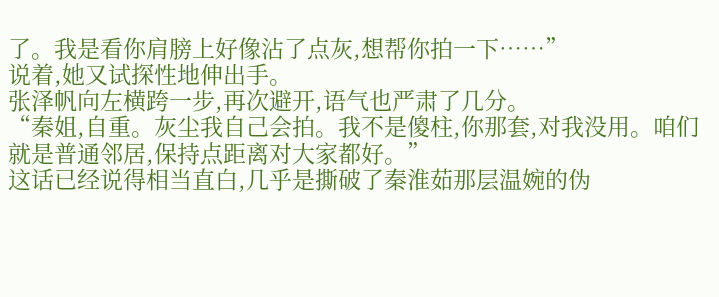了。我是看你肩膀上好像沾了点灰,想帮你拍一下……”
说着,她又试探性地伸出手。
张泽帆向左横跨一步,再次避开,语气也严肃了几分。
“秦姐,自重。灰尘我自己会拍。我不是傻柱,你那套,对我没用。咱们就是普通邻居,保持点距离对大家都好。”
这话已经说得相当直白,几乎是撕破了秦淮茹那层温婉的伪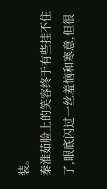装。
秦淮茹脸上的笑容终于有些挂不住了,眼底闪过一丝羞恼和寒意,但很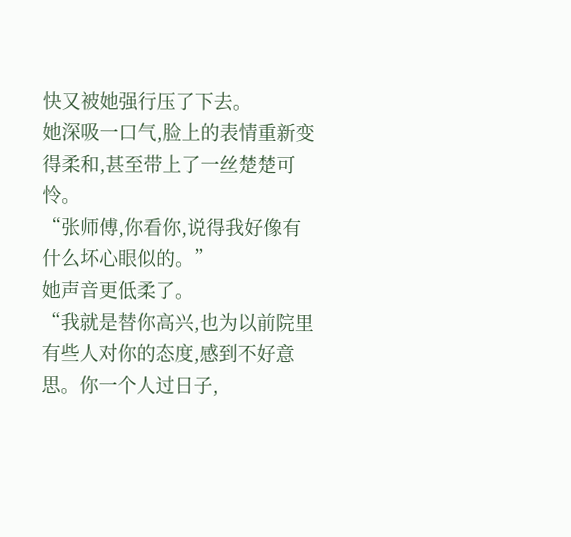快又被她强行压了下去。
她深吸一口气,脸上的表情重新变得柔和,甚至带上了一丝楚楚可怜。
“张师傅,你看你,说得我好像有什么坏心眼似的。”
她声音更低柔了。
“我就是替你高兴,也为以前院里有些人对你的态度,感到不好意思。你一个人过日子,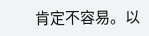肯定不容易。以